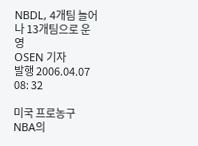NBDL, 4개팀 늘어나 13개팀으로 운영
OSEN 기자
발행 2006.04.07 08: 32

미국 프로농구 NBA의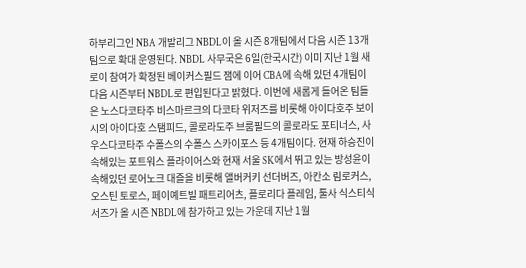하부리그인 NBA 개발리그 NBDL이 올 시즌 8개팀에서 다음 시즌 13개팀으로 확대 운영된다. NBDL 사무국은 6일(한국시간) 이미 지난 1월 새로이 참여가 확정된 베이커스필드 잼에 이어 CBA에 속해 있던 4개팀이 다음 시즌부터 NBDL로 편입된다고 밝혔다. 이번에 새롭게 들어온 팀들은 노스다코타주 비스마르크의 다코타 위저즈를 비롯해 아이다호주 보이시의 아이다호 스탬피드, 콜로라도주 브룸필드의 콜로라도 포티너스, 사우스다코타주 수폴스의 수폴스 스카이포스 등 4개팀이다. 현재 하승진이 속해있는 포트워스 플라이어스와 현재 서울 SK에서 뛰고 있는 방성윤이 속해있던 로어노크 대즐을 비롯해 앨버커키 선더버즈, 아칸소 림로커스, 오스틴 토로스, 페이예트빌 패트리어츠, 플로리다 플레임, 툴사 식스티식서즈가 올 시즌 NBDL에 참가하고 있는 가운데 지난 1월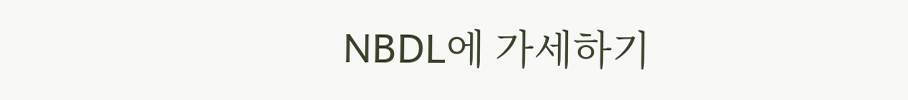NBDL에 가세하기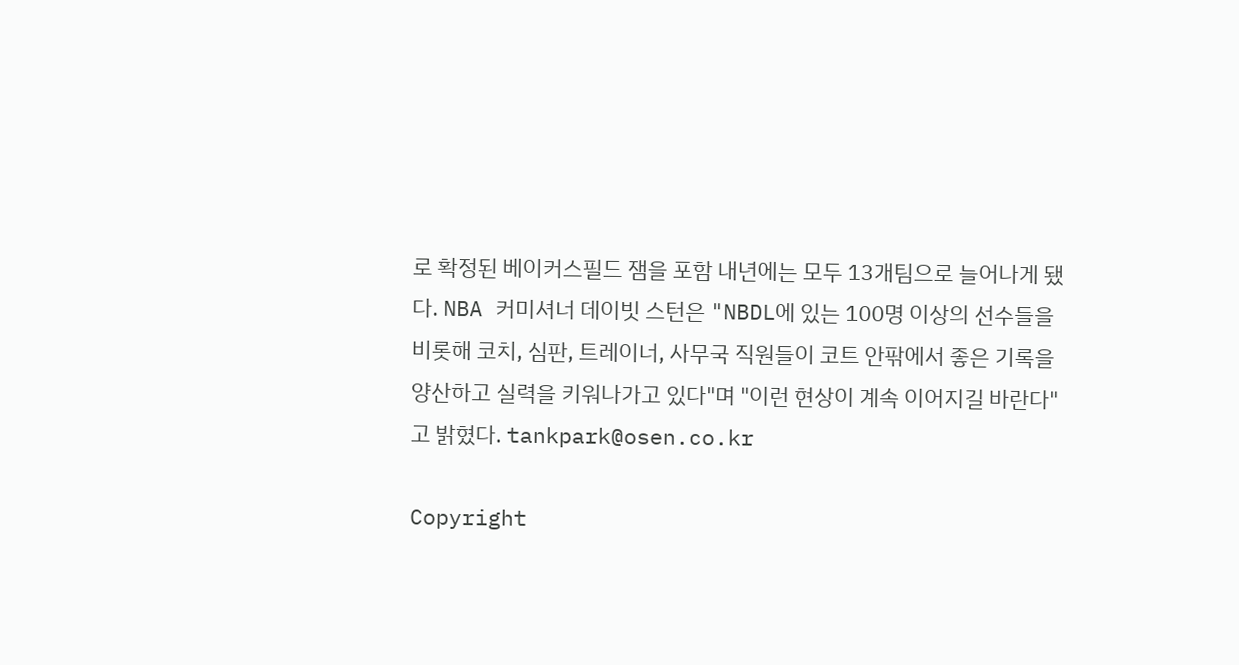로 확정된 베이커스필드 잼을 포함 내년에는 모두 13개팀으로 늘어나게 됐다. NBA 커미셔너 데이빗 스턴은 "NBDL에 있는 100명 이상의 선수들을 비롯해 코치, 심판, 트레이너, 사무국 직원들이 코트 안팎에서 좋은 기록을 양산하고 실력을 키워나가고 있다"며 "이런 현상이 계속 이어지길 바란다"고 밝혔다. tankpark@osen.co.kr

Copyright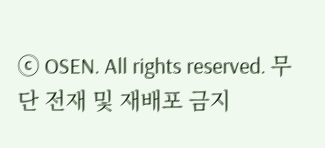ⓒ OSEN. All rights reserved. 무단 전재 및 재배포 금지